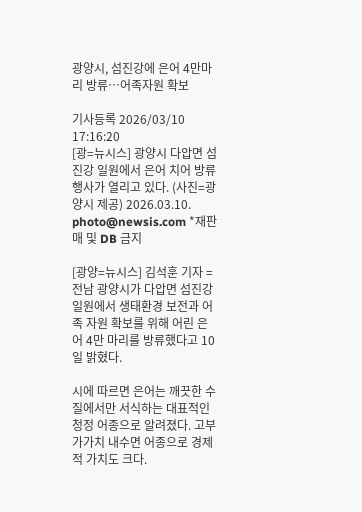광양시, 섬진강에 은어 4만마리 방류…어족자원 확보

기사등록 2026/03/10 17:16:20
[광=뉴시스] 광양시 다압면 섬진강 일원에서 은어 치어 방류행사가 열리고 있다. (사진=광양시 제공) 2026.03.10. photo@newsis.com *재판매 및 DB 금지

[광양=뉴시스] 김석훈 기자 = 전남 광양시가 다압면 섬진강 일원에서 생태환경 보전과 어족 자원 확보를 위해 어린 은어 4만 마리를 방류했다고 10일 밝혔다.

시에 따르면 은어는 깨끗한 수질에서만 서식하는 대표적인 청정 어종으로 알려졌다. 고부가가치 내수면 어종으로 경제적 가치도 크다.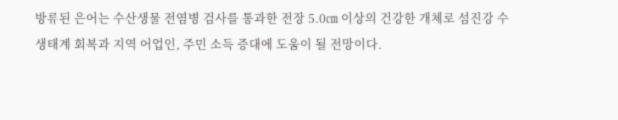방류된 은어는 수산생물 전염병 검사를 통과한 전장 5.0㎝ 이상의 건강한 개체로 섬진강 수생태계 회복과 지역 어업인, 주민 소득 증대에 도움이 될 전망이다.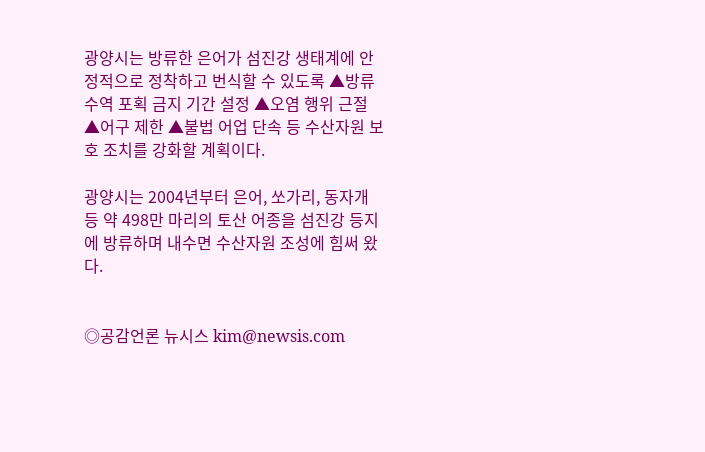광양시는 방류한 은어가 섬진강 생태계에 안정적으로 정착하고 번식할 수 있도록 ▲방류 수역 포획 금지 기간 설정 ▲오염 행위 근절 ▲어구 제한 ▲불법 어업 단속 등 수산자원 보호 조치를 강화할 계획이다.

광양시는 2004년부터 은어, 쏘가리, 동자개 등 약 498만 마리의 토산 어종을 섬진강 등지에 방류하며 내수면 수산자원 조성에 힘써 왔다.


◎공감언론 뉴시스 kim@newsis.com